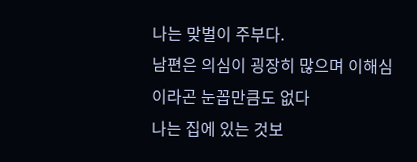나는 맞벌이 주부다.
남편은 의심이 굉장히 많으며 이해심이라곤 눈꼽만큼도 없다
나는 집에 있는 것보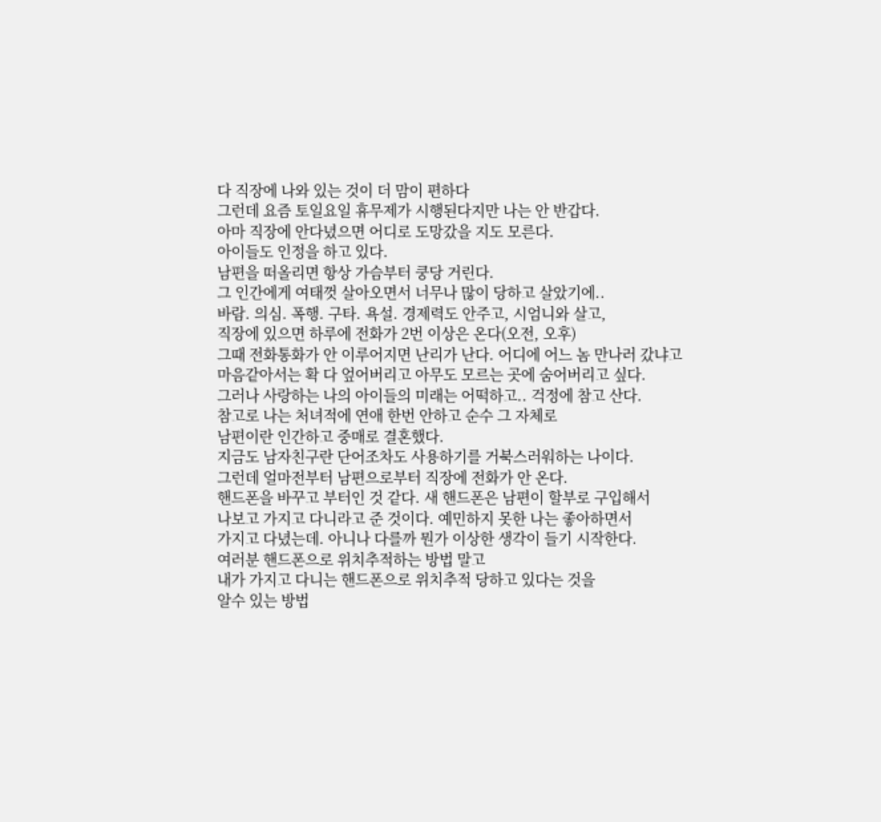다 직장에 나와 있는 것이 더 맘이 편하다
그런데 요즘 토일요일 휴무제가 시행된다지만 나는 안 반갑다.
아마 직장에 안다녔으면 어디로 도망갔을 지도 모른다.
아이들도 인정을 하고 있다.
남편을 떠올리면 항상 가슴부터 쿵당 거린다.
그 인간에게 여태껏 살아오면서 너무나 많이 당하고 살았기에..
바람. 의심. 폭행. 구타. 욕설. 경제력도 안주고, 시엄니와 살고,
직장에 있으면 하루에 전화가 2번 이상은 온다(오전, 오후)
그때 전화통화가 안 이루어지면 난리가 난다. 어디에 어느 놈 만나러 갔냐고
마음같아서는 확 다 엎어버리고 아무도 모르는 곳에 숨어버리고 싶다.
그러나 사랑하는 나의 아이들의 미래는 어떡하고.. 걱정에 참고 산다.
참고로 나는 처녀적에 연애 한번 안하고 순수 그 자체로
남편이란 인간하고 중매로 결혼했다.
지금도 남자친구란 단어조차도 사용하기를 거북스러워하는 나이다.
그런데 얼마전부터 남편으로부터 직장에 전화가 안 온다.
핸드폰을 바꾸고 부터인 것 같다. 새 핸드폰은 남편이 할부로 구입해서
나보고 가지고 다니라고 준 것이다. 예민하지 못한 나는 좋아하면서
가지고 다녔는데. 아니나 다를까 뭔가 이상한 생각이 들기 시작한다.
여러분 핸드폰으로 위치추적하는 방법 말고
내가 가지고 다니는 핸드폰으로 위치추적 당하고 있다는 것을
알수 있는 방법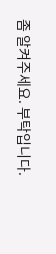좀 알켜주세요. 부탁입니다.